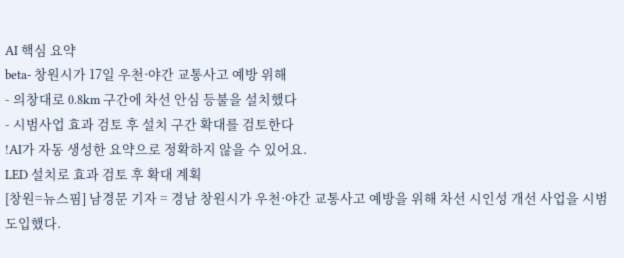AI 핵심 요약
beta- 창원시가 17일 우천·야간 교통사고 예방 위해
- 의창대로 0.8km 구간에 차선 안심 등불을 설치했다
- 시범사업 효과 검토 후 설치 구간 확대를 검토한다
!AI가 자동 생성한 요약으로 정확하지 않을 수 있어요.
LED 설치로 효과 검토 후 확대 계획
[창원=뉴스핌] 남경문 기자 = 경남 창원시가 우천·야간 교통사고 예방을 위해 차선 시인성 개선 사업을 시범 도입했다.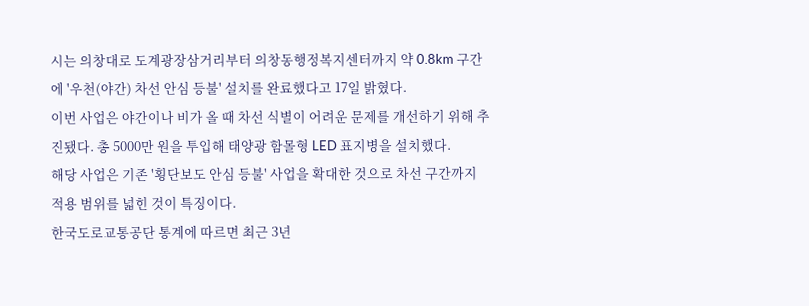시는 의창대로 도계광장삼거리부터 의창동행정복지센터까지 약 0.8km 구간에 '우천(야간) 차선 안심 등불' 설치를 완료했다고 17일 밝혔다.
이번 사업은 야간이나 비가 올 때 차선 식별이 어려운 문제를 개선하기 위해 추진됐다. 총 5000만 원을 투입해 태양광 함몰형 LED 표지병을 설치했다.
해당 사업은 기존 '횡단보도 안심 등불' 사업을 확대한 것으로 차선 구간까지 적용 범위를 넓힌 것이 특징이다.
한국도로교통공단 통계에 따르면 최근 3년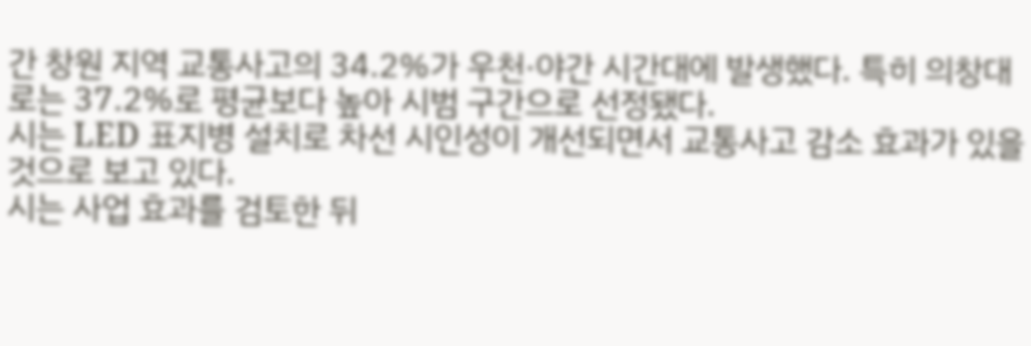간 창원 지역 교통사고의 34.2%가 우천·야간 시간대에 발생했다. 특히 의창대로는 37.2%로 평균보다 높아 시범 구간으로 선정됐다.
시는 LED 표지병 설치로 차선 시인성이 개선되면서 교통사고 감소 효과가 있을 것으로 보고 있다.
시는 사업 효과를 검토한 뒤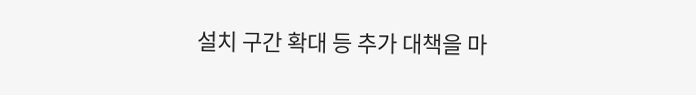설치 구간 확대 등 추가 대책을 마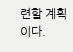련할 계획이다.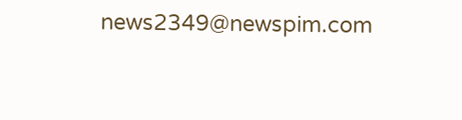news2349@newspim.com